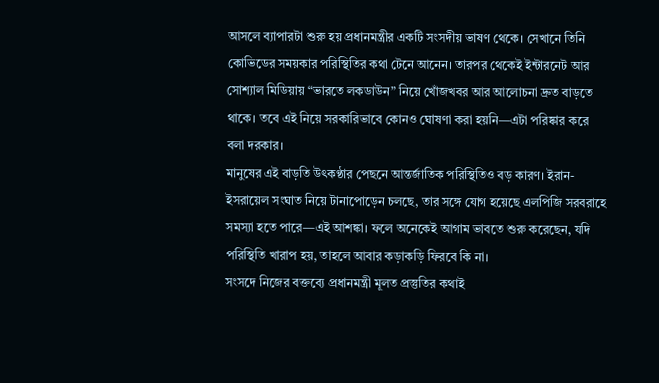আসলে ব্যাপারটা শুরু হয় প্রধানমন্ত্রীর একটি সংসদীয় ভাষণ থেকে। সেখানে তিনি কোভিডের সময়কার পরিস্থিতির কথা টেনে আনেন। তারপর থেকেই ইন্টারনেট আর সোশ্যাল মিডিয়ায় “ভারতে লকডাউন” নিয়ে খোঁজখবর আর আলোচনা দ্রুত বাড়তে থাকে। তবে এই নিয়ে সরকারিভাবে কোনও ঘোষণা করা হয়নি—এটা পরিষ্কার করে বলা দরকার।
মানুষের এই বাড়তি উৎকণ্ঠার পেছনে আন্তর্জাতিক পরিস্থিতিও বড় কারণ। ইরান-ইসরায়েল সংঘাত নিয়ে টানাপোড়েন চলছে, তার সঙ্গে যোগ হয়েছে এলপিজি সরবরাহে সমস্যা হতে পারে—এই আশঙ্কা। ফলে অনেকেই আগাম ভাবতে শুরু করেছেন, যদি পরিস্থিতি খারাপ হয়, তাহলে আবার কড়াকড়ি ফিরবে কি না।
সংসদে নিজের বক্তব্যে প্রধানমন্ত্রী মূলত প্রস্তুতির কথাই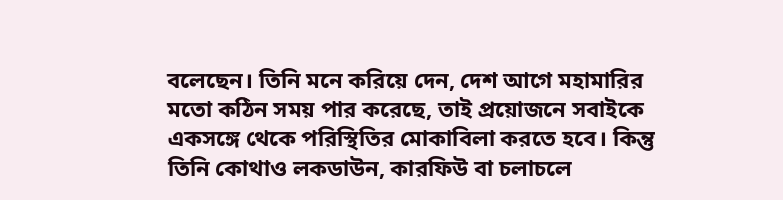বলেছেন। তিনি মনে করিয়ে দেন, দেশ আগে মহামারির মতো কঠিন সময় পার করেছে, তাই প্রয়োজনে সবাইকে একসঙ্গে থেকে পরিস্থিতির মোকাবিলা করতে হবে। কিন্তু তিনি কোথাও লকডাউন, কারফিউ বা চলাচলে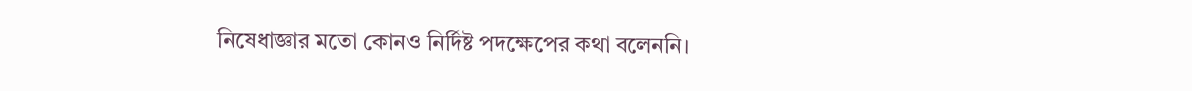নিষেধাজ্ঞার মতো কোনও নির্দিষ্ট পদক্ষেপের কথা বলেননি।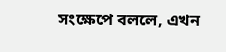সংক্ষেপে বললে, এখন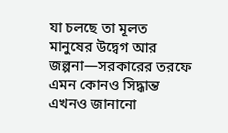যা চলছে তা মূলত মানুষের উদ্বেগ আর জল্পনা—সরকারের তরফে এমন কোনও সিদ্ধান্ত এখনও জানানো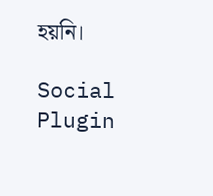হয়নি।

Social Plugin